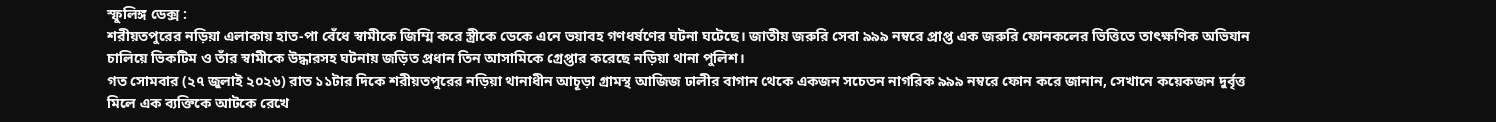স্ফুলিঙ্গ ডেক্স :
শরীয়তপুরের নড়িয়া এলাকায় হাত-পা বেঁধে স্বামীকে জিম্মি করে স্ত্রীকে ডেকে এনে ভয়াবহ গণধর্ষণের ঘটনা ঘটেছে। জাতীয় জরুরি সেবা ৯৯৯ নম্বরে প্রাপ্ত এক জরুরি ফোনকলের ভিত্তিতে তাৎক্ষণিক অভিযান চালিয়ে ভিকটিম ও তাঁর স্বামীকে উদ্ধারসহ ঘটনায় জড়িত প্রধান তিন আসামিকে গ্রেপ্তার করেছে নড়িয়া থানা পুলিশ।
গত সোমবার (২৭ জুলাই ২০২৬) রাত ১১টার দিকে শরীয়তপুরের নড়িয়া থানাধীন আচূড়া গ্রামস্থ আজিজ ঢালীর বাগান থেকে একজন সচেতন নাগরিক ৯৯৯ নম্বরে ফোন করে জানান, সেখানে কয়েকজন দুর্বৃত্ত মিলে এক ব্যক্তিকে আটকে রেখে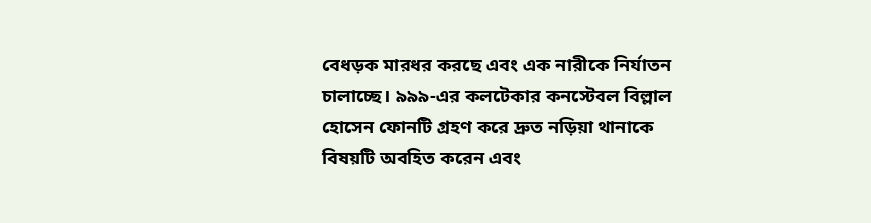বেধড়ক মারধর করছে এবং এক নারীকে নির্যাতন চালাচ্ছে। ৯৯৯-এর কলটেকার কনস্টেবল বিল্লাল হোসেন ফোনটি গ্রহণ করে দ্রুত নড়িয়া থানাকে বিষয়টি অবহিত করেন এবং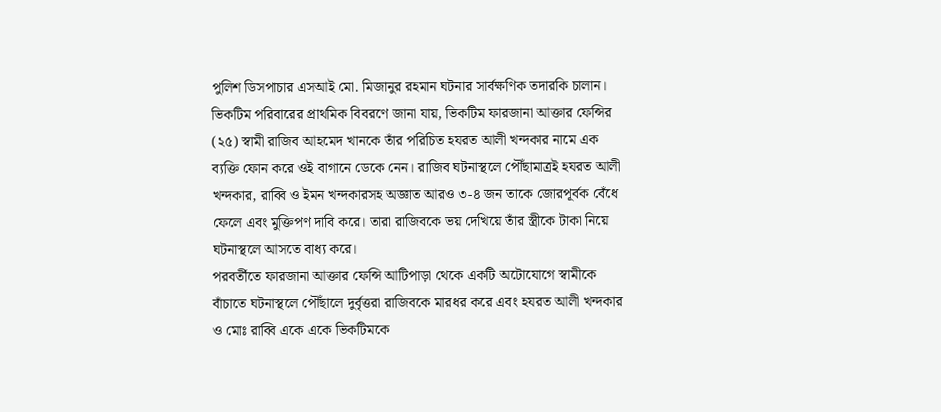পুলিশ ডিসপাচার এসআই মো. মিজানুর রহমান ঘটনার সার্বক্ষণিক তদারকি চালান।
ভিকটিম পরিবারের প্রাথমিক বিবরণে জানা যায়, ভিকটিম ফারজানা আক্তার ফেন্সির (২৫) স্বামী রাজিব আহমেদ খানকে তাঁর পরিচিত হযরত আলী খন্দকার নামে এক ব্যক্তি ফোন করে ওই বাগানে ডেকে নেন। রাজিব ঘটনাস্থলে পৌঁছামাত্রই হযরত আলী খন্দকার, রাব্বি ও ইমন খন্দকারসহ অজ্ঞাত আরও ৩-৪ জন তাকে জোরপূর্বক বেঁধে ফেলে এবং মুক্তিপণ দাবি করে। তারা রাজিবকে ভয় দেখিয়ে তাঁর স্ত্রীকে টাকা নিয়ে ঘটনাস্থলে আসতে বাধ্য করে।
পরবর্তীতে ফারজানা আক্তার ফেন্সি আটিপাড়া থেকে একটি অটোযোগে স্বামীকে বাঁচাতে ঘটনাস্থলে পৌঁছালে দুর্বৃত্তরা রাজিবকে মারধর করে এবং হযরত আলী খন্দকার ও মোঃ রাব্বি একে একে ভিকটিমকে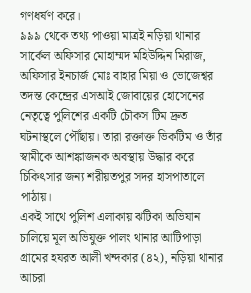গণধর্ষণ করে।
৯৯৯ থেকে তথ্য পাওয়া মাত্রই নড়িয়া থানার সার্কেল অফিসার মোহাম্মদ মহিউদ্দিন মিরাজ, অফিসার ইনচার্জ মোঃ বাহার মিয়া ও ভোজেশ্বর তদন্ত কেন্দ্রের এসআই জোবায়ের হোসেনের নেতৃত্বে পুলিশের একটি চৌকস টিম দ্রুত ঘটনাস্থলে পৌঁছায়। তারা রক্তাক্ত ভিকটিম ও তাঁর স্বামীকে আশঙ্কাজনক অবস্থায় উদ্ধার করে চিকিৎসার জন্য শরীয়তপুর সদর হাসপাতালে পাঠায়।
একই সাথে পুলিশ এলাকায় ঝটিকা অভিযান চালিয়ে মূল অভিযুক্ত পালং থানার আটিপাড়া গ্রামের হযরত আলী খন্দকার (৪২), নড়িয়া থানার আচরা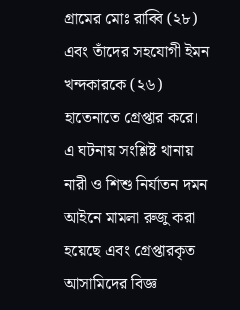গ্রামের মোঃ রাব্বি (২৮) এবং তাঁদের সহযোগী ইমন খন্দকারকে (২৬) হাতেনাতে গ্রেপ্তার করে।
এ ঘটনায় সংশ্লিষ্ট থানায় নারী ও শিশু নির্যাতন দমন আইনে মামলা রুজু করা হয়েছে এবং গ্রেপ্তারকৃত আসামিদের বিজ্ঞ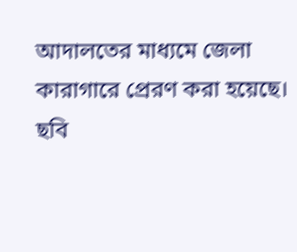আদালতের মাধ্যমে জেলা কারাগারে প্রেরণ করা হয়েছে। ছবি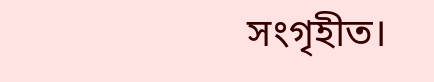সংগৃহীত।